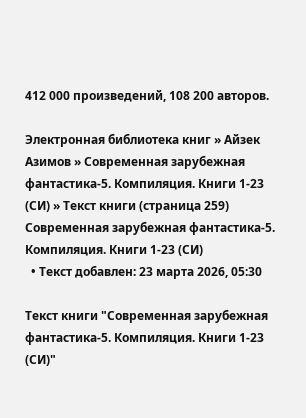412 000 произведений, 108 200 авторов.

Электронная библиотека книг » Айзек Азимов » Современная зарубежная фантастика-5. Компиляция. Книги 1-23 (СИ) » Текст книги (страница 259)
Современная зарубежная фантастика-5. Компиляция. Книги 1-23 (СИ)
  • Текст добавлен: 23 марта 2026, 05:30

Текст книги "Современная зарубежная фантастика-5. Компиляция. Книги 1-23 (СИ)"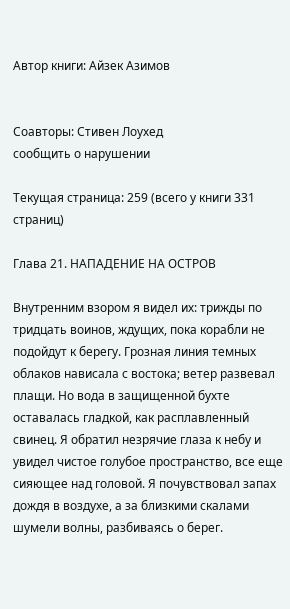Автор книги: Айзек Азимов


Соавторы: Стивен Лоухед
сообщить о нарушении

Текущая страница: 259 (всего у книги 331 страниц)

Глава 21. НАПАДЕНИЕ НА ОСТРОВ

Внутренним взором я видел их: трижды по тридцать воинов, ждущих, пока корабли не подойдут к берегу. Грозная линия темных облаков нависала с востока; ветер развевал плащи. Но вода в защищенной бухте оставалась гладкой, как расплавленный свинец. Я обратил незрячие глаза к небу и увидел чистое голубое пространство, все еще сияющее над головой. Я почувствовал запах дождя в воздухе, а за близкими скалами шумели волны, разбиваясь о берег.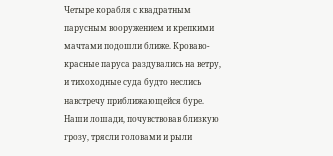Четыре корабля с квадратным парусным вооружением и крепкими мачтами подошли ближе. Кроваво-красные паруса раздувались на ветру, и тихоходные суда будто неслись навстречу приближающейся буре. Наши лошади, почувствовав близкую грозу, трясли головами и рыли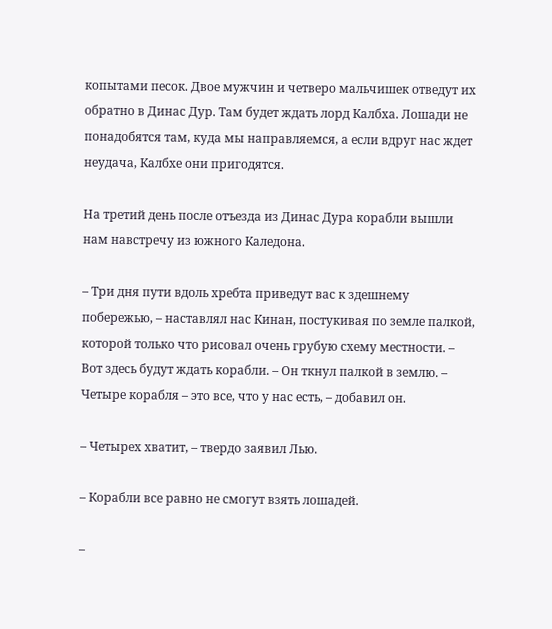копытами песок. Двое мужчин и четверо мальчишек отведут их обратно в Динас Дур. Там будет ждать лорд Калбха. Лошади не понадобятся там, куда мы направляемся, а если вдруг нас ждет неудача, Калбхе они пригодятся.

На третий день после отъезда из Динас Дура корабли вышли нам навстречу из южного Каледона.

– Три дня пути вдоль хребта приведут вас к здешнему побережью, – наставлял нас Кинан, постукивая по земле палкой, которой только что рисовал очень грубую схему местности. – Вот здесь будут ждать корабли. – Он ткнул палкой в землю. – Четыре корабля – это все, что у нас есть, – добавил он.

– Четырех хватит, – твердо заявил Лью.

– Корабли все равно не смогут взять лошадей.

–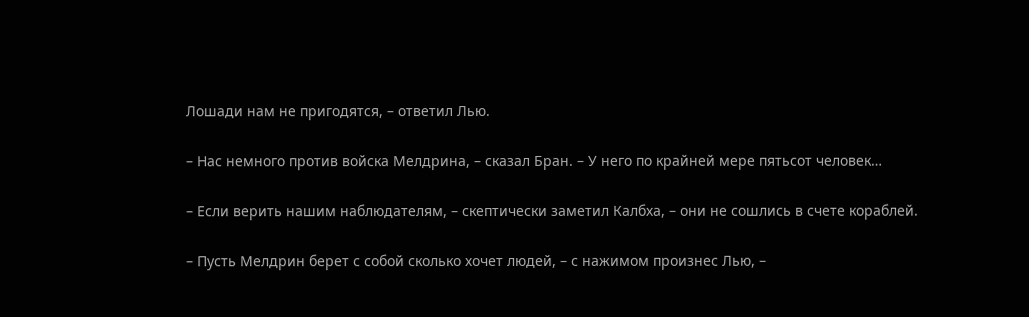Лошади нам не пригодятся, – ответил Лью.

– Нас немного против войска Мелдрина, – сказал Бран. – У него по крайней мере пятьсот человек…

– Если верить нашим наблюдателям, – скептически заметил Калбха, – они не сошлись в счете кораблей.

– Пусть Мелдрин берет с собой сколько хочет людей, – с нажимом произнес Лью, –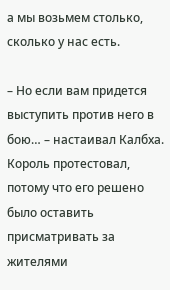а мы возьмем столько, сколько у нас есть.

– Но если вам придется выступить против него в бою… – настаивал Калбха. Король протестовал, потому что его решено было оставить присматривать за жителями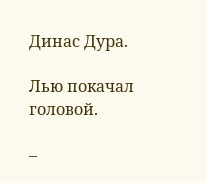Динас Дура.

Лью покачал головой.

–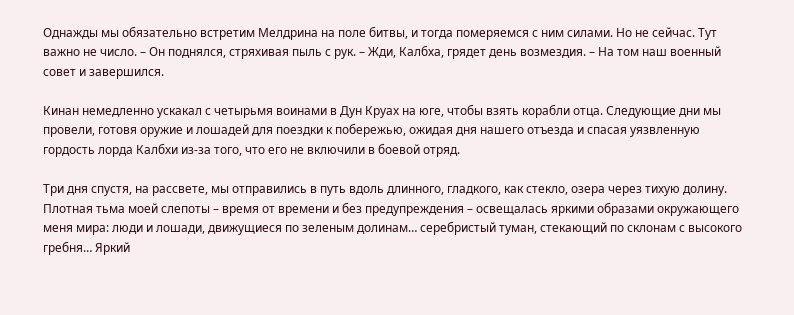Однажды мы обязательно встретим Мелдрина на поле битвы, и тогда померяемся с ним силами. Но не сейчас. Тут важно не число. – Он поднялся, стряхивая пыль с рук. – Жди, Калбха, грядет день возмездия. – На том наш военный совет и завершился.

Кинан немедленно ускакал с четырьмя воинами в Дун Круах на юге, чтобы взять корабли отца. Следующие дни мы провели, готовя оружие и лошадей для поездки к побережью, ожидая дня нашего отъезда и спасая уязвленную гордость лорда Калбхи из-за того, что его не включили в боевой отряд.

Три дня спустя, на рассвете, мы отправились в путь вдоль длинного, гладкого, как стекло, озера через тихую долину. Плотная тьма моей слепоты – время от времени и без предупреждения – освещалась яркими образами окружающего меня мира: люди и лошади, движущиеся по зеленым долинам… серебристый туман, стекающий по склонам с высокого гребня… Яркий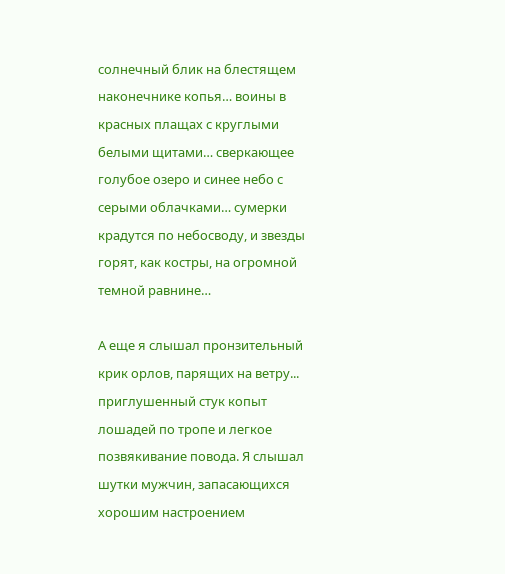солнечный блик на блестящем наконечнике копья… воины в красных плащах с круглыми белыми щитами… сверкающее голубое озеро и синее небо с серыми облачками… сумерки крадутся по небосводу, и звезды горят, как костры, на огромной темной равнине…

А еще я слышал пронзительный крик орлов, парящих на ветру... приглушенный стук копыт лошадей по тропе и легкое позвякивание повода. Я слышал шутки мужчин, запасающихся хорошим настроением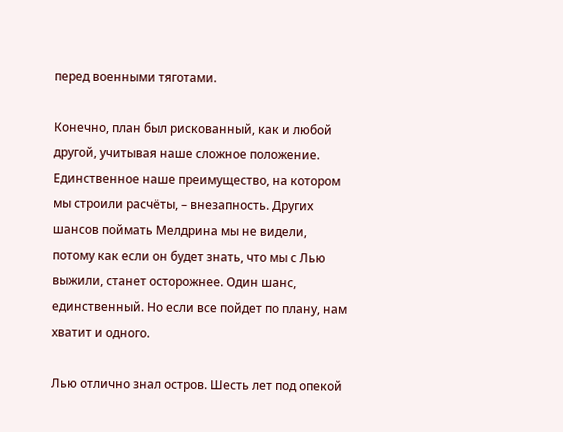перед военными тяготами.

Конечно, план был рискованный, как и любой другой, учитывая наше сложное положение. Единственное наше преимущество, на котором мы строили расчёты, – внезапность. Других шансов поймать Мелдрина мы не видели, потому как если он будет знать, что мы с Лью выжили, станет осторожнее. Один шанс, единственный. Но если все пойдет по плану, нам хватит и одного.

Лью отлично знал остров. Шесть лет под опекой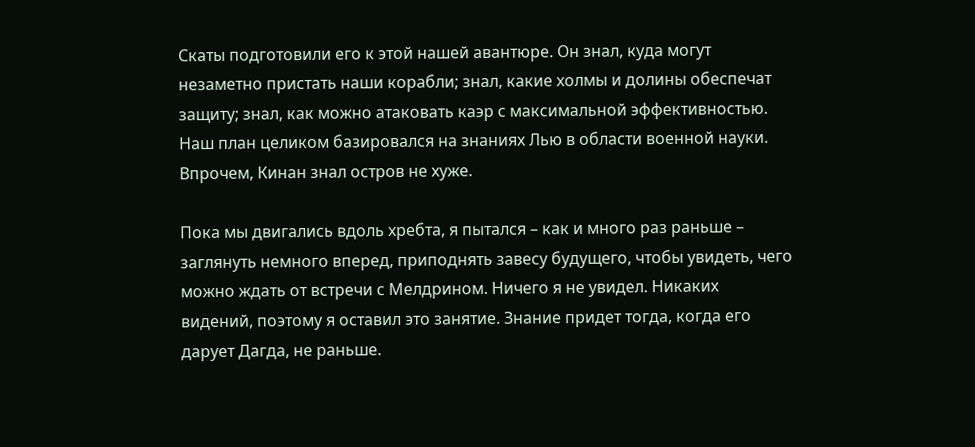Скаты подготовили его к этой нашей авантюре. Он знал, куда могут незаметно пристать наши корабли; знал, какие холмы и долины обеспечат защиту; знал, как можно атаковать каэр с максимальной эффективностью. Наш план целиком базировался на знаниях Лью в области военной науки. Впрочем, Кинан знал остров не хуже.

Пока мы двигались вдоль хребта, я пытался – как и много раз раньше – заглянуть немного вперед, приподнять завесу будущего, чтобы увидеть, чего можно ждать от встречи с Мелдрином. Ничего я не увидел. Никаких видений, поэтому я оставил это занятие. Знание придет тогда, когда его дарует Дагда, не раньше.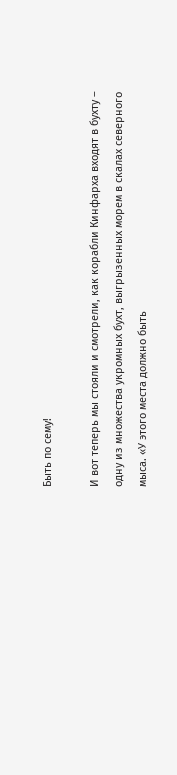Быть по сему!

И вот теперь мы стояли и смотрели, как корабли Кинфарха входят в бухту – одну из множества укромных бухт, выгрызенных морем в скалах северного мыса. «У этого места должно быть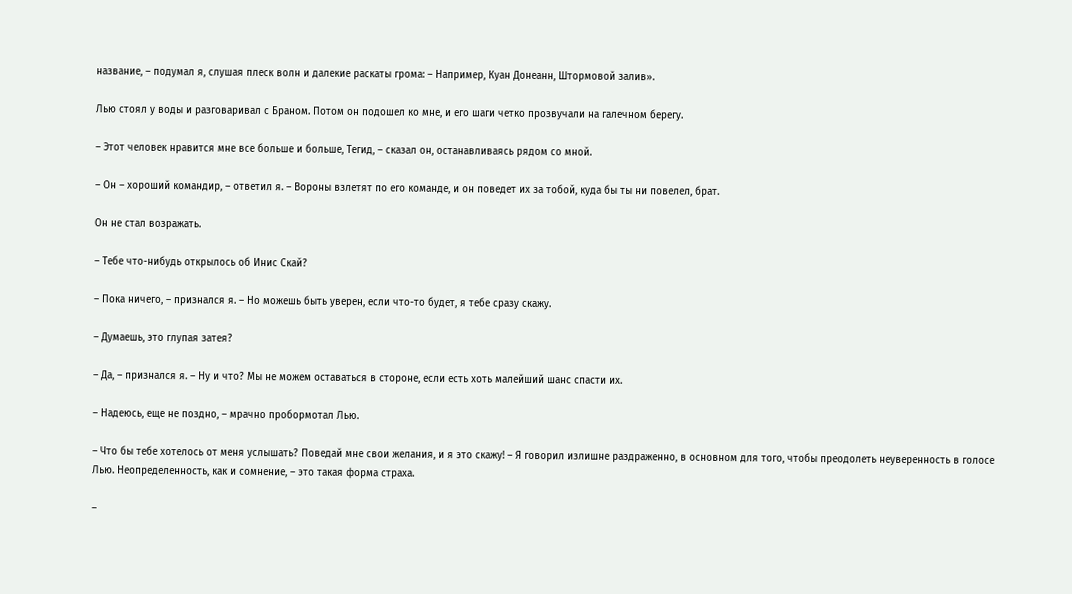название, – подумал я, слушая плеск волн и далекие раскаты грома: – Например, Куан Донеанн, Штормовой залив».

Лью стоял у воды и разговаривал с Браном. Потом он подошел ко мне, и его шаги четко прозвучали на галечном берегу.

– Этот человек нравится мне все больше и больше, Тегид, – сказал он, останавливаясь рядом со мной.

– Он – хороший командир, – ответил я. – Вороны взлетят по его команде, и он поведет их за тобой, куда бы ты ни повелел, брат.

Он не стал возражать.

– Тебе что-нибудь открылось об Инис Скай?

– Пока ничего, – признался я. – Но можешь быть уверен, если что-то будет, я тебе сразу скажу.

– Думаешь, это глупая затея?

– Да, – признался я. – Ну и что? Мы не можем оставаться в стороне, если есть хоть малейший шанс спасти их.

– Надеюсь, еще не поздно, – мрачно пробормотал Лью.

– Что бы тебе хотелось от меня услышать? Поведай мне свои желания, и я это скажу! – Я говорил излишне раздраженно, в основном для того, чтобы преодолеть неуверенность в голосе Лью. Неопределенность, как и сомнение, – это такая форма страха.

–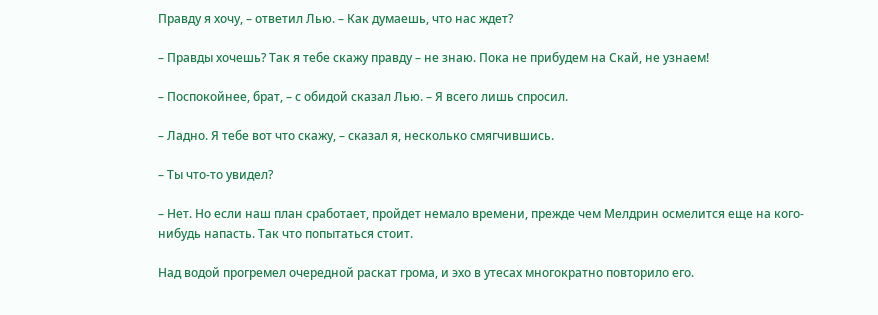Правду я хочу, – ответил Лью. – Как думаешь, что нас ждет?

– Правды хочешь? Так я тебе скажу правду – не знаю. Пока не прибудем на Скай, не узнаем!

– Поспокойнее, брат, – с обидой сказал Лью. – Я всего лишь спросил.

– Ладно. Я тебе вот что скажу, – сказал я, несколько смягчившись.

– Ты что-то увидел?

– Нет. Но если наш план сработает, пройдет немало времени, прежде чем Мелдрин осмелится еще на кого-нибудь напасть. Так что попытаться стоит.

Над водой прогремел очередной раскат грома, и эхо в утесах многократно повторило его.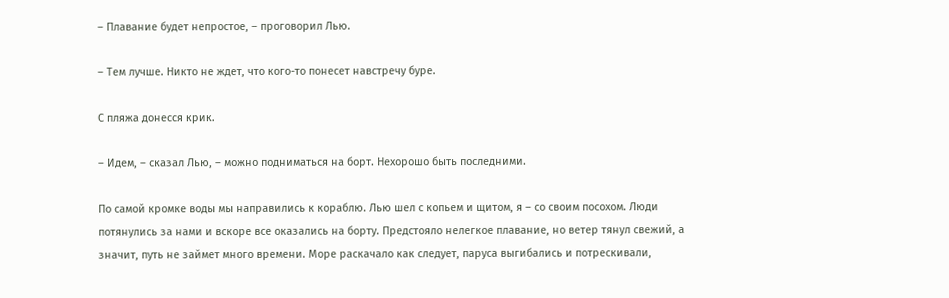– Плавание будет непростое, – проговорил Лью.

– Тем лучше. Никто не ждет, что кого-то понесет навстречу буре.

С пляжа донесся крик.

– Идем, – сказал Лью, – можно подниматься на борт. Нехорошо быть последними.

По самой кромке воды мы направились к кораблю. Лью шел с копьем и щитом, я – со своим посохом. Люди потянулись за нами и вскоре все оказались на борту. Предстояло нелегкое плавание, но ветер тянул свежий, а значит, путь не займет много времени. Море раскачало как следует, паруса выгибались и потрескивали,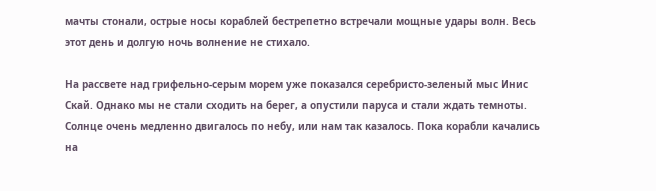мачты стонали, острые носы кораблей бестрепетно встречали мощные удары волн. Весь этот день и долгую ночь волнение не стихало.

На рассвете над грифельно-серым морем уже показался серебристо-зеленый мыс Инис Скай. Однако мы не стали сходить на берег, а опустили паруса и стали ждать темноты. Солнце очень медленно двигалось по небу, или нам так казалось. Пока корабли качались на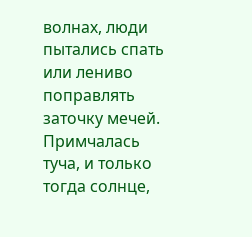волнах, люди пытались спать или лениво поправлять заточку мечей. Примчалась туча, и только тогда солнце,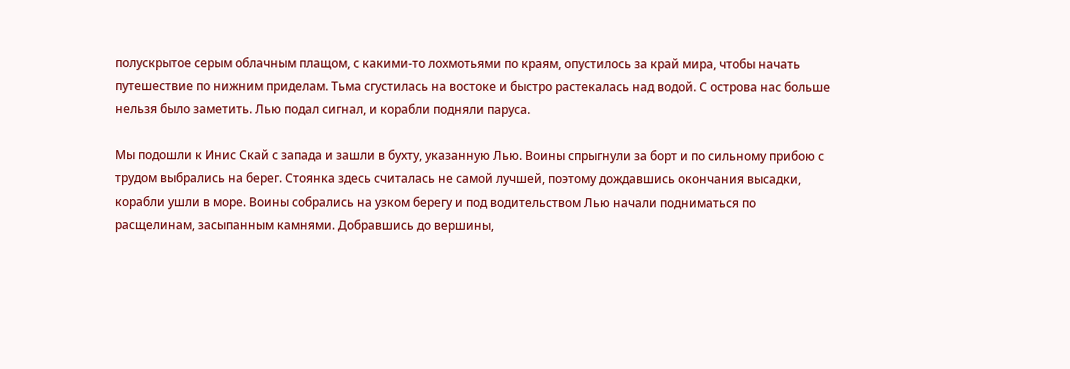полускрытое серым облачным плащом, с какими-то лохмотьями по краям, опустилось за край мира, чтобы начать путешествие по нижним приделам. Тьма сгустилась на востоке и быстро растекалась над водой. С острова нас больше нельзя было заметить. Лью подал сигнал, и корабли подняли паруса.

Мы подошли к Инис Скай с запада и зашли в бухту, указанную Лью. Воины спрыгнули за борт и по сильному прибою с трудом выбрались на берег. Стоянка здесь считалась не самой лучшей, поэтому дождавшись окончания высадки, корабли ушли в море. Воины собрались на узком берегу и под водительством Лью начали подниматься по расщелинам, засыпанным камнями. Добравшись до вершины,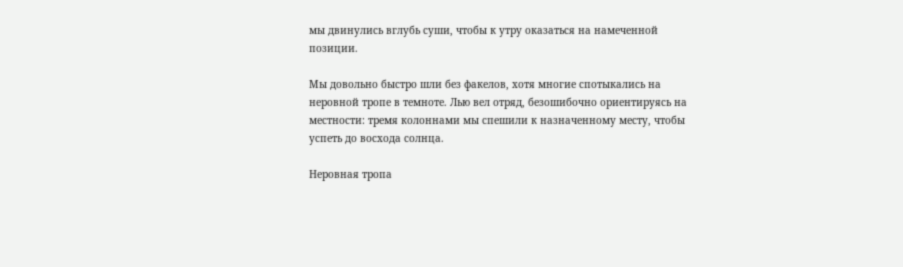мы двинулись вглубь суши, чтобы к утру оказаться на намеченной позиции.

Мы довольно быстро шли без факелов, хотя многие спотыкались на неровной тропе в темноте. Лью вел отряд, безошибочно ориентируясь на местности: тремя колоннами мы спешили к назначенному месту, чтобы успеть до восхода солнца.

Неровная тропа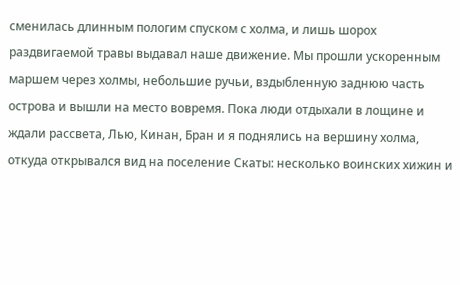сменилась длинным пологим спуском с холма, и лишь шорох раздвигаемой травы выдавал наше движение. Мы прошли ускоренным маршем через холмы, небольшие ручьи, вздыбленную заднюю часть острова и вышли на место вовремя. Пока люди отдыхали в лощине и ждали рассвета, Лью, Кинан, Бран и я поднялись на вершину холма, откуда открывался вид на поселение Скаты: несколько воинских хижин и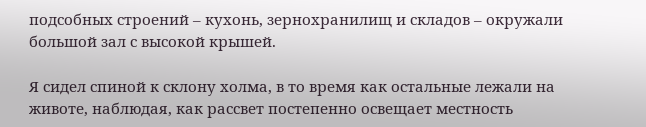подсобных строений – кухонь, зернохранилищ и складов – окружали большой зал с высокой крышей.

Я сидел спиной к склону холма, в то время как остальные лежали на животе, наблюдая, как рассвет постепенно освещает местность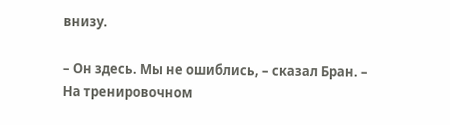внизу.

– Он здесь. Мы не ошиблись, – сказал Бран. – На тренировочном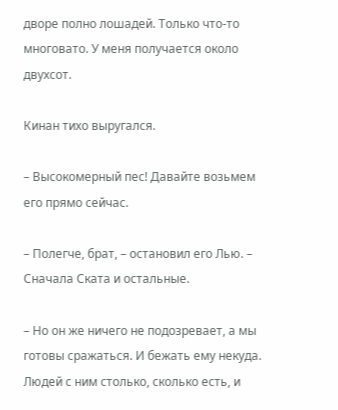дворе полно лошадей. Только что-то многовато. У меня получается около двухсот.

Кинан тихо выругался.

– Высокомерный пес! Давайте возьмем его прямо сейчас.

– Полегче, брат, – остановил его Лью. – Сначала Ската и остальные.

– Но он же ничего не подозревает, а мы готовы сражаться. И бежать ему некуда. Людей с ним столько, сколько есть, и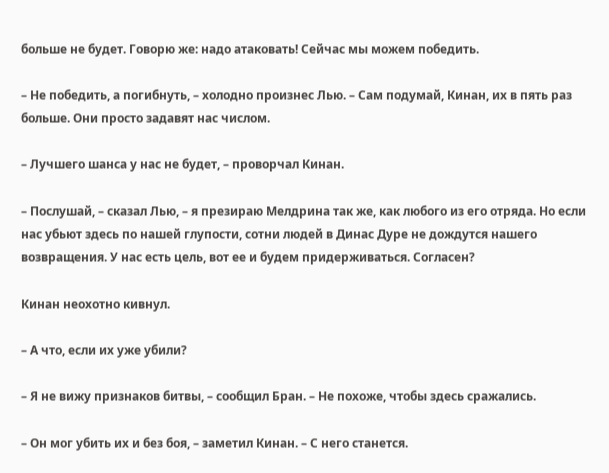больше не будет. Говорю же: надо атаковать! Сейчас мы можем победить.

– Не победить, а погибнуть, – холодно произнес Лью. – Сам подумай, Кинан, их в пять раз больше. Они просто задавят нас числом.

– Лучшего шанса у нас не будет, – проворчал Кинан.

– Послушай, – сказал Лью, – я презираю Мелдрина так же, как любого из его отряда. Но если нас убьют здесь по нашей глупости, сотни людей в Динас Дуре не дождутся нашего возвращения. У нас есть цель, вот ее и будем придерживаться. Согласен?

Кинан неохотно кивнул.

– А что, если их уже убили?

– Я не вижу признаков битвы, – сообщил Бран. – Не похоже, чтобы здесь сражались.

– Он мог убить их и без боя, – заметил Кинан. – С него станется.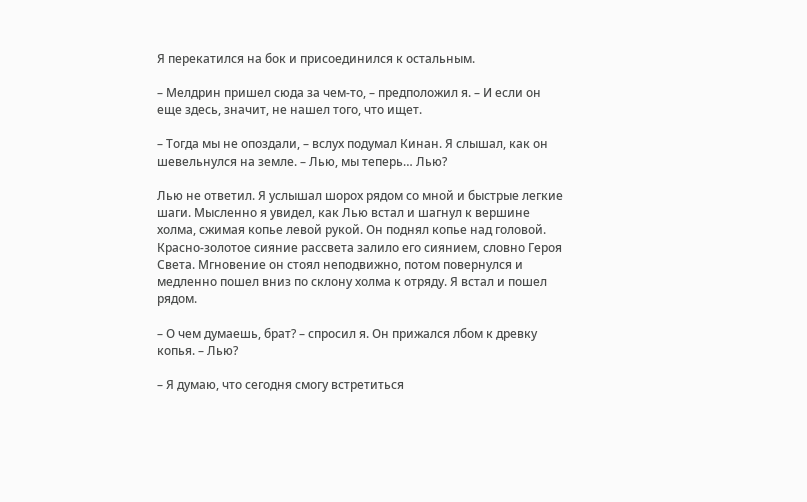Я перекатился на бок и присоединился к остальным.

– Мелдрин пришел сюда за чем-то, – предположил я. – И если он еще здесь, значит, не нашел того, что ищет.

– Тогда мы не опоздали, – вслух подумал Кинан. Я слышал, как он шевельнулся на земле. – Лью, мы теперь… Лью?

Лью не ответил. Я услышал шорох рядом со мной и быстрые легкие шаги. Мысленно я увидел, как Лью встал и шагнул к вершине холма, сжимая копье левой рукой. Он поднял копье над головой. Красно-золотое сияние рассвета залило его сиянием, словно Героя Света. Мгновение он стоял неподвижно, потом повернулся и медленно пошел вниз по склону холма к отряду. Я встал и пошел рядом.

– О чем думаешь, брат? – спросил я. Он прижался лбом к древку копья. – Лью?

– Я думаю, что сегодня смогу встретиться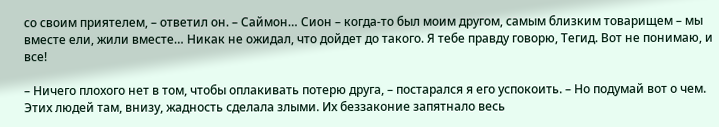со своим приятелем, – ответил он. – Саймон… Сион – когда-то был моим другом, самым близким товарищем – мы вместе ели, жили вместе… Никак не ожидал, что дойдет до такого. Я тебе правду говорю, Тегид. Вот не понимаю, и все!

– Ничего плохого нет в том, чтобы оплакивать потерю друга, – постарался я его успокоить. – Но подумай вот о чем. Этих людей там, внизу, жадность сделала злыми. Их беззаконие запятнало весь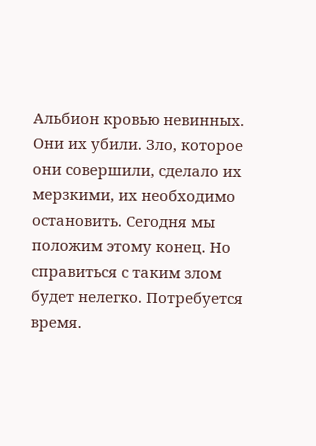Альбион кровью невинных. Они их убили. Зло, которое они совершили, сделало их мерзкими, их необходимо остановить. Сегодня мы положим этому конец. Но справиться с таким злом будет нелегко. Потребуется время.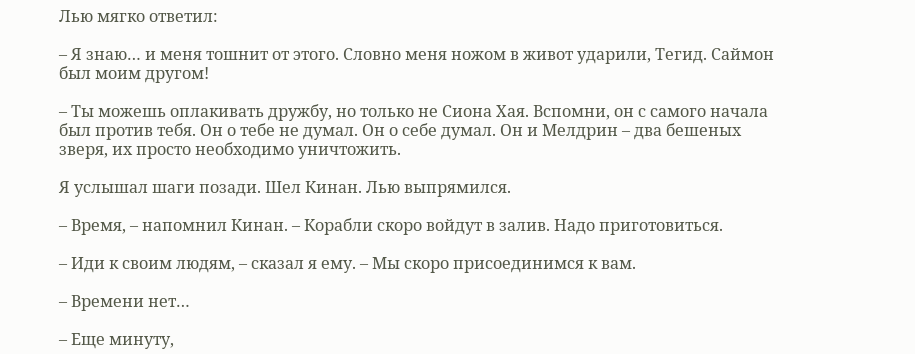Лью мягко ответил:

– Я знаю… и меня тошнит от этого. Словно меня ножом в живот ударили, Тегид. Саймон был моим другом!

– Ты можешь оплакивать дружбу, но только не Сиона Хая. Вспомни, он с самого начала был против тебя. Он о тебе не думал. Он о себе думал. Он и Мелдрин – два бешеных зверя, их просто необходимо уничтожить.

Я услышал шаги позади. Шел Кинан. Лью выпрямился.

– Время, – напомнил Кинан. – Корабли скоро войдут в залив. Надо приготовиться.

– Иди к своим людям, – сказал я ему. – Мы скоро присоединимся к вам.

– Времени нет…

– Еще минуту,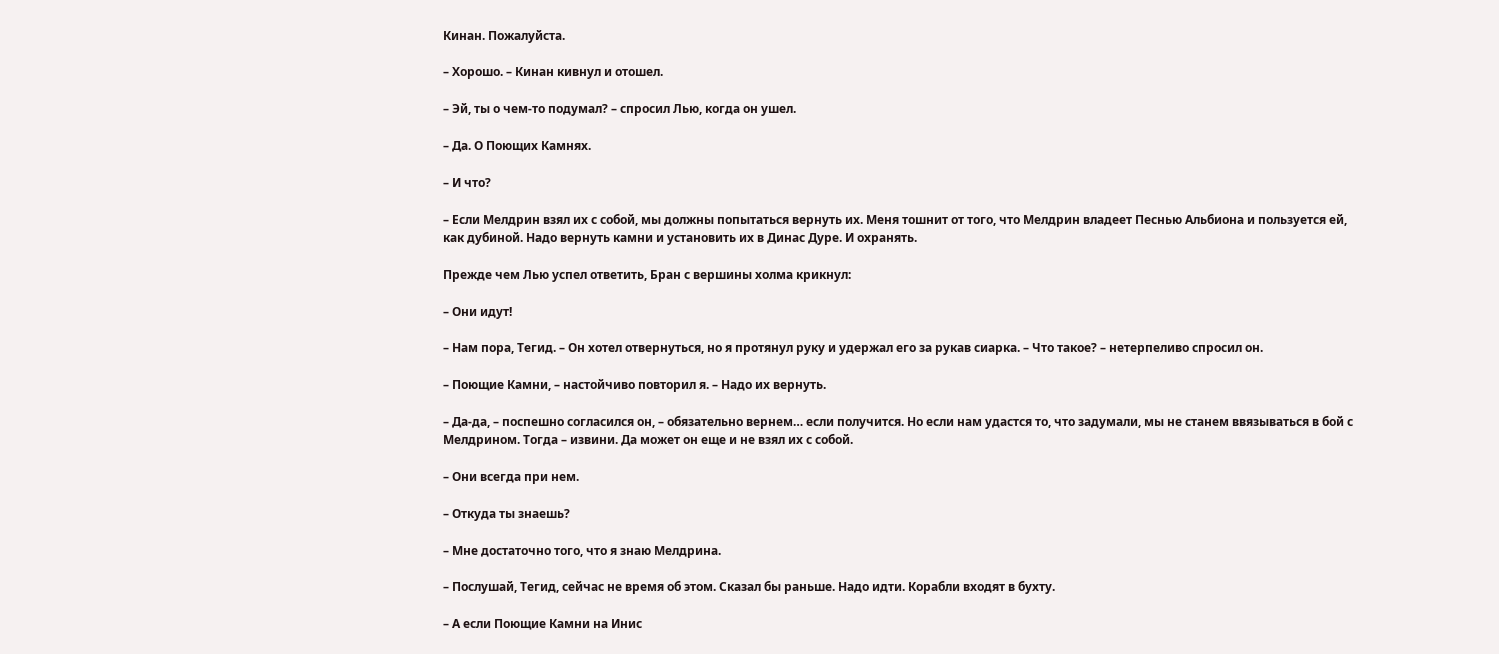Кинан. Пожалуйста.

– Хорошо. – Кинан кивнул и отошел.

– Эй, ты о чем-то подумал? – спросил Лью, когда он ушел.

– Да. О Поющих Камнях.

– И что?

– Если Мелдрин взял их с собой, мы должны попытаться вернуть их. Меня тошнит от того, что Мелдрин владеет Песнью Альбиона и пользуется ей, как дубиной. Надо вернуть камни и установить их в Динас Дуре. И охранять.

Прежде чем Лью успел ответить, Бран с вершины холма крикнул:

– Они идут!

– Нам пора, Тегид. – Он хотел отвернуться, но я протянул руку и удержал его за рукав сиарка. – Что такое? – нетерпеливо спросил он.

– Поющие Камни, – настойчиво повторил я. – Надо их вернуть.

– Да-да, – поспешно согласился он, – обязательно вернем… если получится. Но если нам удастся то, что задумали, мы не станем ввязываться в бой с Мелдрином. Тогда – извини. Да может он еще и не взял их с собой.

– Они всегда при нем.

– Откуда ты знаешь?

– Мне достаточно того, что я знаю Мелдрина.

– Послушай, Тегид, сейчас не время об этом. Сказал бы раньше. Надо идти. Корабли входят в бухту.

– А если Поющие Камни на Инис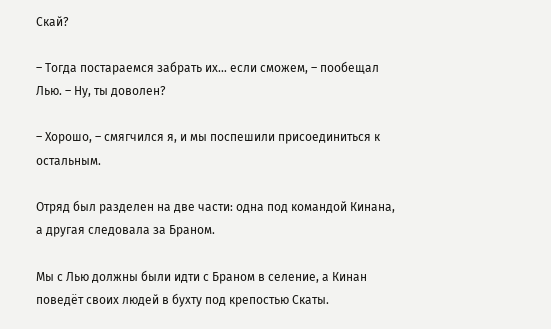Скай?

– Тогда постараемся забрать их… если сможем, – пообещал Лью. – Ну, ты доволен?

– Хорошо, – смягчился я, и мы поспешили присоединиться к остальным.

Отряд был разделен на две части: одна под командой Кинана, а другая следовала за Браном.

Мы с Лью должны были идти с Браном в селение, а Кинан поведёт своих людей в бухту под крепостью Скаты.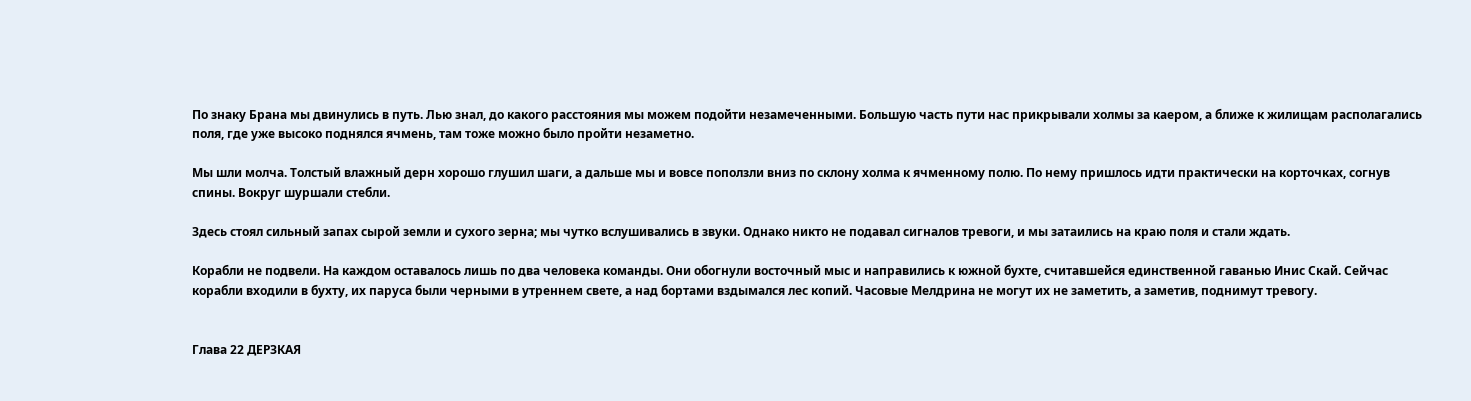По знаку Брана мы двинулись в путь. Лью знал, до какого расстояния мы можем подойти незамеченными. Большую часть пути нас прикрывали холмы за каером, а ближе к жилищам располагались поля, где уже высоко поднялся ячмень, там тоже можно было пройти незаметно.

Мы шли молча. Толстый влажный дерн хорошо глушил шаги, а дальше мы и вовсе поползли вниз по склону холма к ячменному полю. По нему пришлось идти практически на корточках, согнув спины. Вокруг шуршали стебли.

Здесь стоял сильный запах сырой земли и сухого зерна; мы чутко вслушивались в звуки. Однако никто не подавал сигналов тревоги, и мы затаились на краю поля и стали ждать.

Корабли не подвели. На каждом оставалось лишь по два человека команды. Они обогнули восточный мыс и направились к южной бухте, считавшейся единственной гаванью Инис Скай. Сейчас корабли входили в бухту, их паруса были черными в утреннем свете, а над бортами вздымался лес копий. Часовые Мелдрина не могут их не заметить, а заметив, поднимут тревогу.


Глава 22 ДЕРЗКАЯ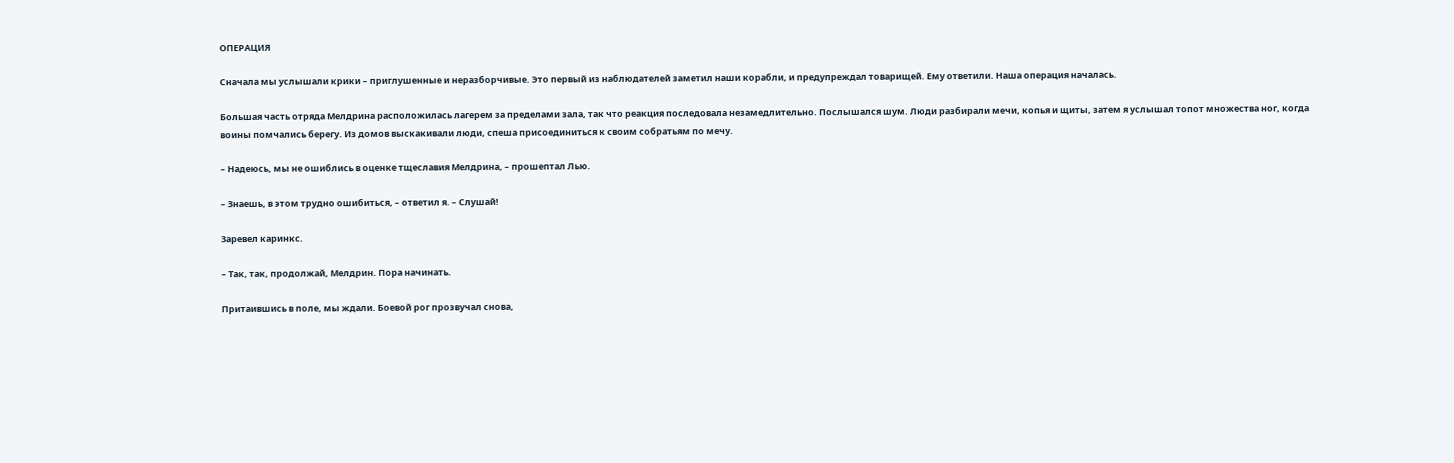ОПЕРАЦИЯ

Сначала мы услышали крики – приглушенные и неразборчивые. Это первый из наблюдателей заметил наши корабли, и предупреждал товарищей. Ему ответили. Наша операция началась.

Большая часть отряда Мелдрина расположилась лагерем за пределами зала, так что реакция последовала незамедлительно. Послышался шум. Люди разбирали мечи, копья и щиты, затем я услышал топот множества ног, когда воины помчались берегу. Из домов выскакивали люди, спеша присоединиться к своим собратьям по мечу.

– Надеюсь, мы не ошиблись в оценке тщеславия Мелдрина, – прошептал Лью.

– Знаешь, в этом трудно ошибиться, – ответил я. – Слушай!

Заревел каринкс.

– Так, так, продолжай, Мелдрин. Пора начинать.

Притаившись в поле, мы ждали. Боевой рог прозвучал снова,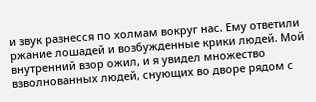и звук разнесся по холмам вокруг нас. Ему ответили ржание лошадей и возбужденные крики людей. Мой внутренний взор ожил, и я увидел множество взволнованных людей, снующих во дворе рядом с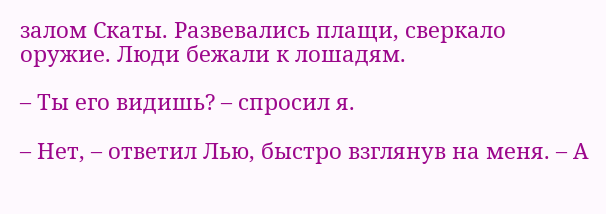залом Скаты. Развевались плащи, сверкало оружие. Люди бежали к лошадям.

– Ты его видишь? – спросил я.

– Нет, – ответил Лью, быстро взглянув на меня. – А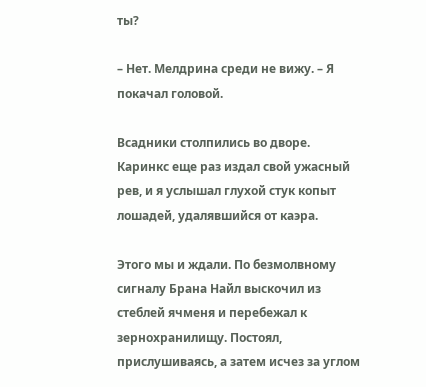ты?

– Нет. Мелдрина среди не вижу. – Я покачал головой.

Всадники столпились во дворе. Каринкс еще раз издал свой ужасный рев, и я услышал глухой стук копыт лошадей, удалявшийся от каэра.

Этого мы и ждали. По безмолвному сигналу Брана Найл выскочил из стеблей ячменя и перебежал к зернохранилищу. Постоял, прислушиваясь, а затем исчез за углом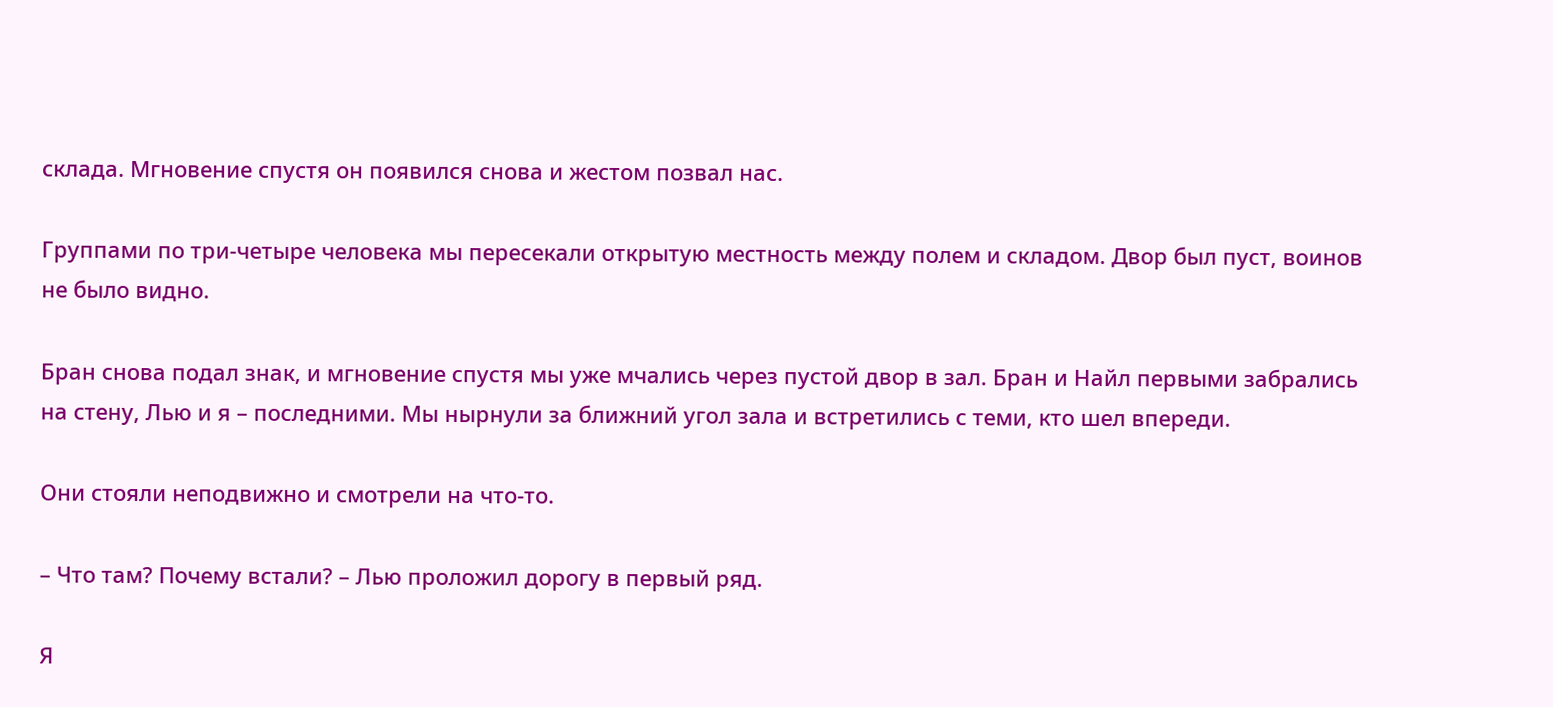склада. Мгновение спустя он появился снова и жестом позвал нас.

Группами по три-четыре человека мы пересекали открытую местность между полем и складом. Двор был пуст, воинов не было видно.

Бран снова подал знак, и мгновение спустя мы уже мчались через пустой двор в зал. Бран и Найл первыми забрались на стену, Лью и я – последними. Мы нырнули за ближний угол зала и встретились с теми, кто шел впереди.

Они стояли неподвижно и смотрели на что-то.

– Что там? Почему встали? – Лью проложил дорогу в первый ряд.

Я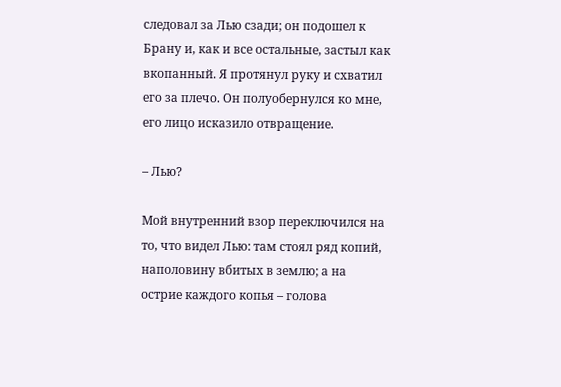следовал за Лью сзади; он подошел к Брану и, как и все остальные, застыл как вкопанный. Я протянул руку и схватил его за плечо. Он полуобернулся ко мне, его лицо исказило отвращение.

– Лью?

Мой внутренний взор переключился на то, что видел Лью: там стоял ряд копий, наполовину вбитых в землю; а на острие каждого копья – голова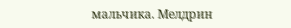мальчика. Мелдрин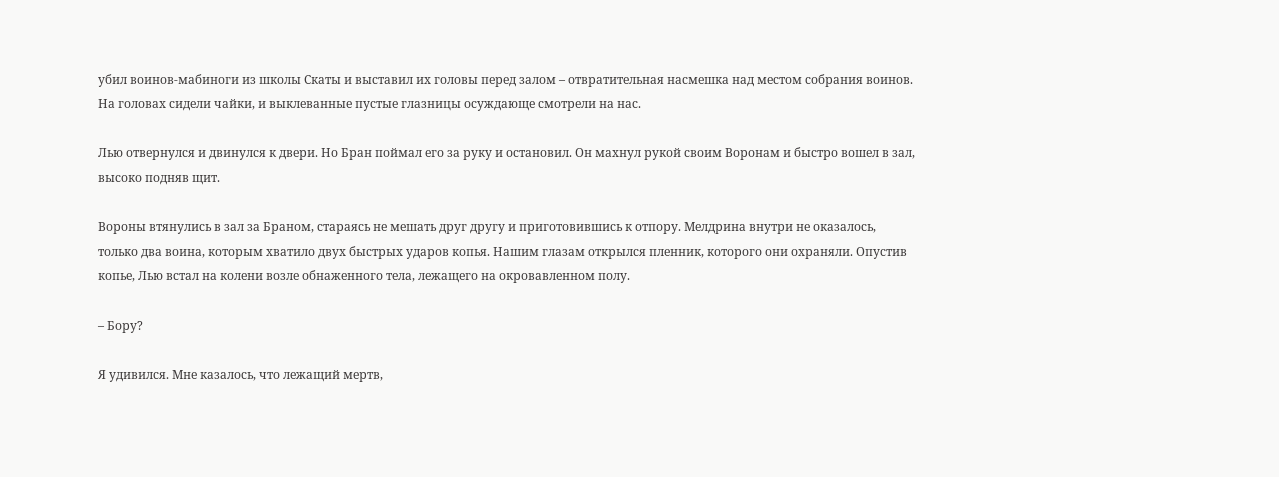убил воинов-мабиноги из школы Скаты и выставил их головы перед залом – отвратительная насмешка над местом собрания воинов. На головах сидели чайки, и выклеванные пустые глазницы осуждающе смотрели на нас.

Лью отвернулся и двинулся к двери. Но Бран поймал его за руку и остановил. Он махнул рукой своим Воронам и быстро вошел в зал, высоко подняв щит.

Вороны втянулись в зал за Браном, стараясь не мешать друг другу и приготовившись к отпору. Мелдрина внутри не оказалось, только два воина, которым хватило двух быстрых ударов копья. Нашим глазам открылся пленник, которого они охраняли. Опустив копье, Лью встал на колени возле обнаженного тела, лежащего на окровавленном полу.

– Бору?

Я удивился. Мне казалось, что лежащий мертв,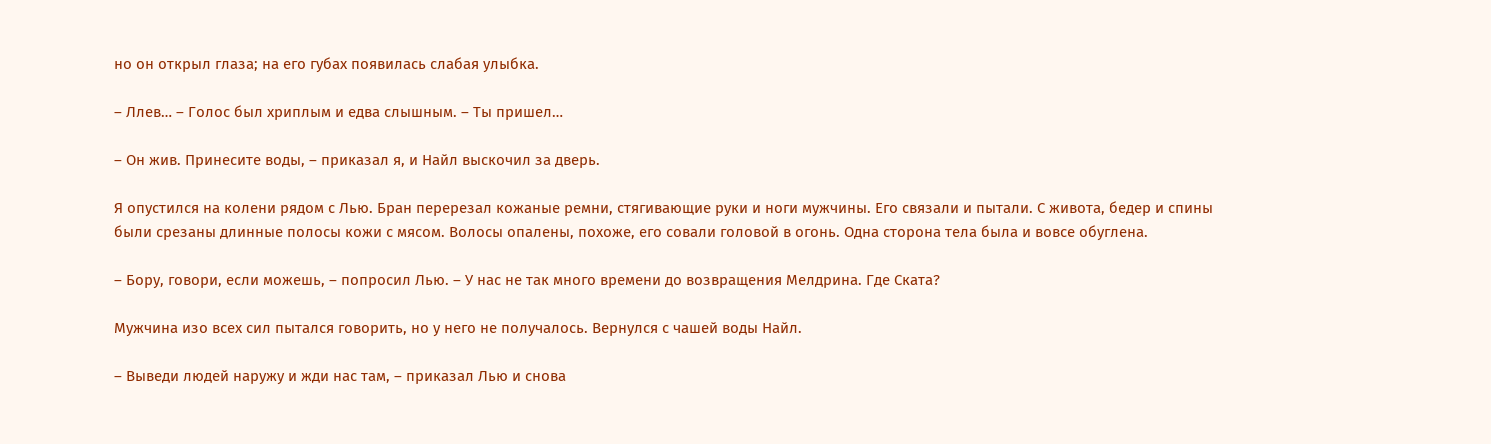но он открыл глаза; на его губах появилась слабая улыбка.

– Ллев… – Голос был хриплым и едва слышным. – Ты пришел…

– Он жив. Принесите воды, – приказал я, и Найл выскочил за дверь.

Я опустился на колени рядом с Лью. Бран перерезал кожаные ремни, стягивающие руки и ноги мужчины. Его связали и пытали. С живота, бедер и спины были срезаны длинные полосы кожи с мясом. Волосы опалены, похоже, его совали головой в огонь. Одна сторона тела была и вовсе обуглена.

– Бору, говори, если можешь, – попросил Лью. – У нас не так много времени до возвращения Мелдрина. Где Ската?

Мужчина изо всех сил пытался говорить, но у него не получалось. Вернулся с чашей воды Найл.

– Выведи людей наружу и жди нас там, – приказал Лью и снова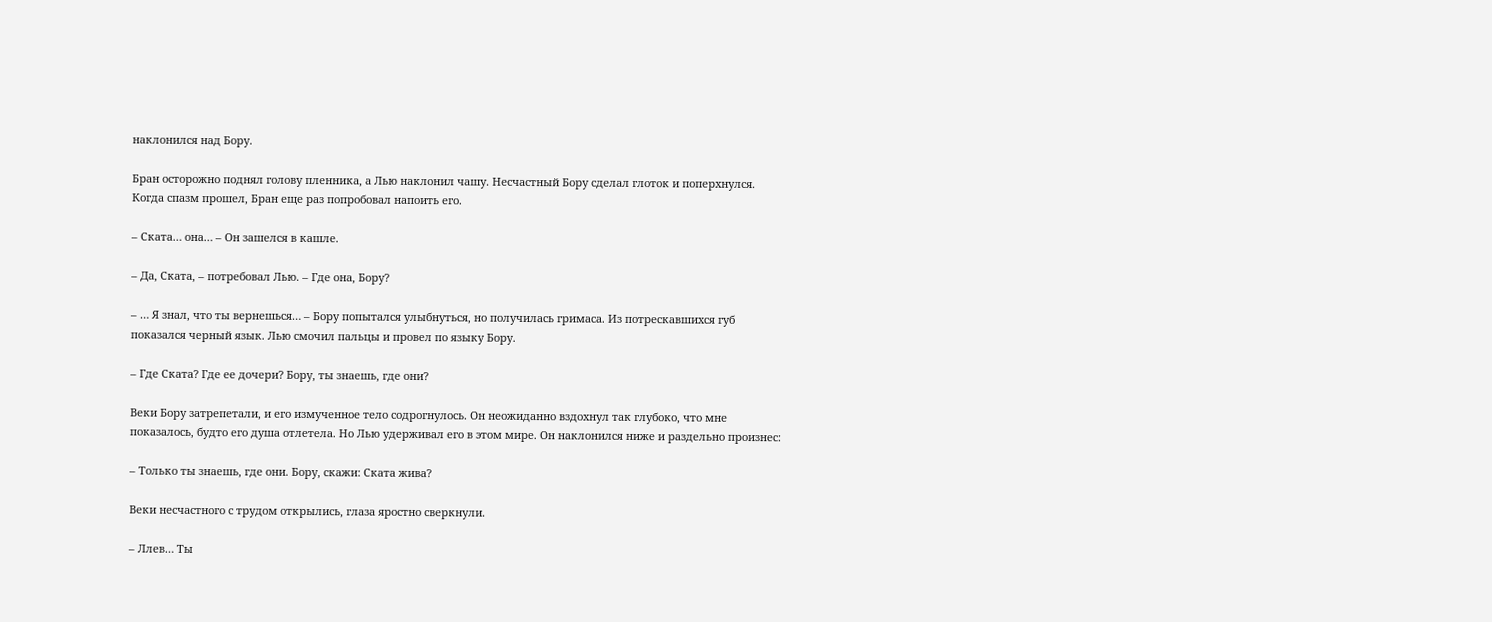наклонился над Бору.

Бран осторожно поднял голову пленника, а Лью наклонил чашу. Несчастный Бору сделал глоток и поперхнулся. Когда спазм прошел, Бран еще раз попробовал напоить его.

– Ската… она… – Он зашелся в кашле.

– Да, Ската, – потребовал Лью. – Где она, Бору?

– … Я знал, что ты вернешься… – Бору попытался улыбнуться, но получилась гримаса. Из потрескавшихся губ показался черный язык. Лью смочил пальцы и провел по языку Бору.

– Где Ската? Где ее дочери? Бору, ты знаешь, где они?

Веки Бору затрепетали, и его измученное тело содрогнулось. Он неожиданно вздохнул так глубоко, что мне показалось, будто его душа отлетела. Но Лью удерживал его в этом мире. Он наклонился ниже и раздельно произнес:

– Только ты знаешь, где они. Бору, скажи: Ската жива?

Веки несчастного с трудом открылись, глаза яростно сверкнули.

– Ллев… Ты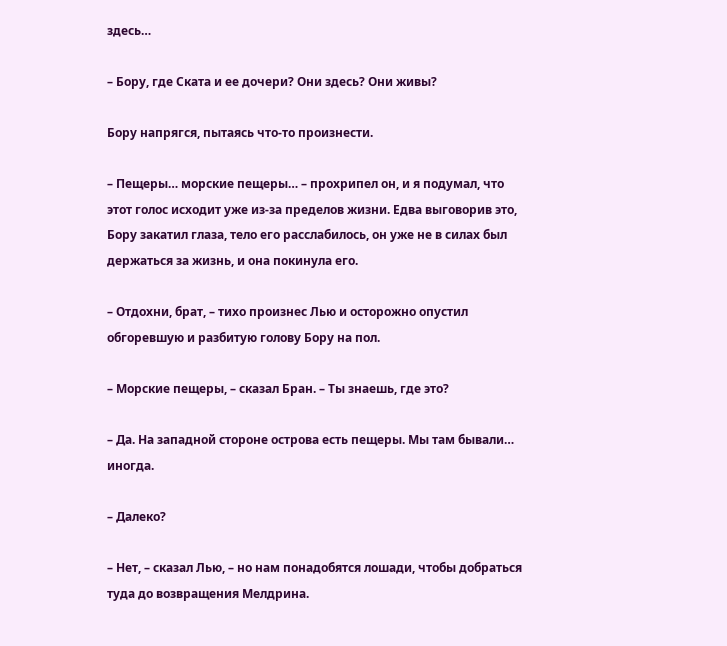здесь…

– Бору, где Ската и ее дочери? Они здесь? Они живы?

Бору напрягся, пытаясь что-то произнести.

– Пещеры… морские пещеры… – прохрипел он, и я подумал, что этот голос исходит уже из-за пределов жизни. Едва выговорив это, Бору закатил глаза, тело его расслабилось, он уже не в силах был держаться за жизнь, и она покинула его.

– Отдохни, брат, – тихо произнес Лью и осторожно опустил обгоревшую и разбитую голову Бору на пол.

– Морские пещеры, – сказал Бран. – Ты знаешь, где это?

– Да. На западной стороне острова есть пещеры. Мы там бывали… иногда.

– Далеко?

– Нет, – сказал Лью, – но нам понадобятся лошади, чтобы добраться туда до возвращения Мелдрина.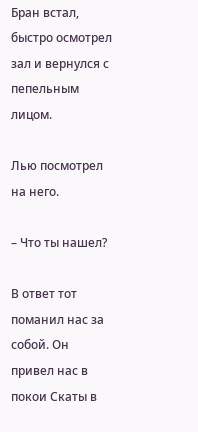Бран встал, быстро осмотрел зал и вернулся с пепельным лицом.

Лью посмотрел на него.

– Что ты нашел?

В ответ тот поманил нас за собой. Он привел нас в покои Скаты в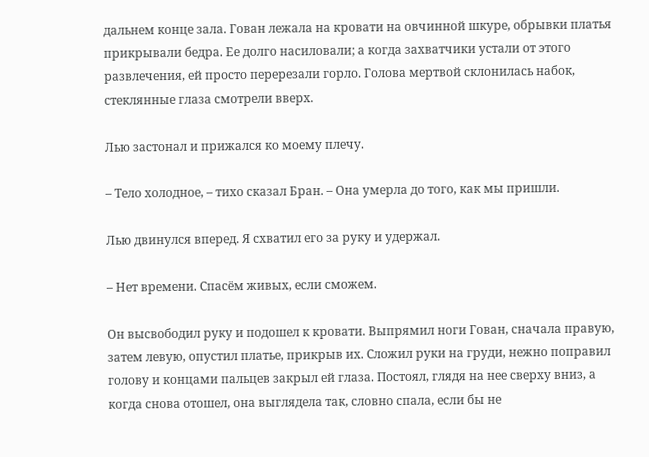дальнем конце зала. Гован лежала на кровати на овчинной шкуре, обрывки платья прикрывали бедра. Ее долго насиловали; а когда захватчики устали от этого развлечения, ей просто перерезали горло. Голова мертвой склонилась набок, стеклянные глаза смотрели вверх.

Лью застонал и прижался ко моему плечу.

– Тело холодное, – тихо сказал Бран. – Она умерла до того, как мы пришли.

Лью двинулся вперед. Я схватил его за руку и удержал.

– Нет времени. Спасём живых, если сможем.

Он высвободил руку и подошел к кровати. Выпрямил ноги Гован, сначала правую, затем левую, опустил платье, прикрыв их. Сложил руки на груди, нежно поправил голову и концами пальцев закрыл ей глаза. Постоял, глядя на нее сверху вниз, а когда снова отошел, она выглядела так, словно спала, если бы не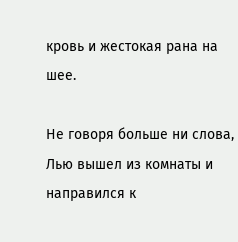кровь и жестокая рана на шее.

Не говоря больше ни слова, Лью вышел из комнаты и направился к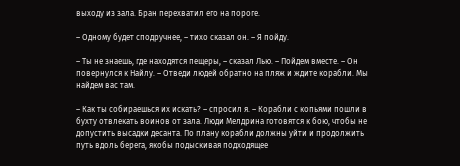выходу из зала. Бран перехватил его на пороге.

– Одному будет сподручнее, – тихо сказал он. – Я пойду.

– Ты не знаешь, где находятся пещеры, – сказал Лью. – Пойдем вместе. – Он повернулся к Найлу. – Отведи людей обратно на пляж и ждите корабли. Мы найдем вас там.

– Как ты собираешься их искать? – спросил я. – Корабли с копьями пошли в бухту отвлекать воинов от зала. Люди Мелдрина готовятся к бою, чтобы не допустить высадки десанта. По плану корабли должны уйти и продолжить путь вдоль берега, якобы подыскивая подходящее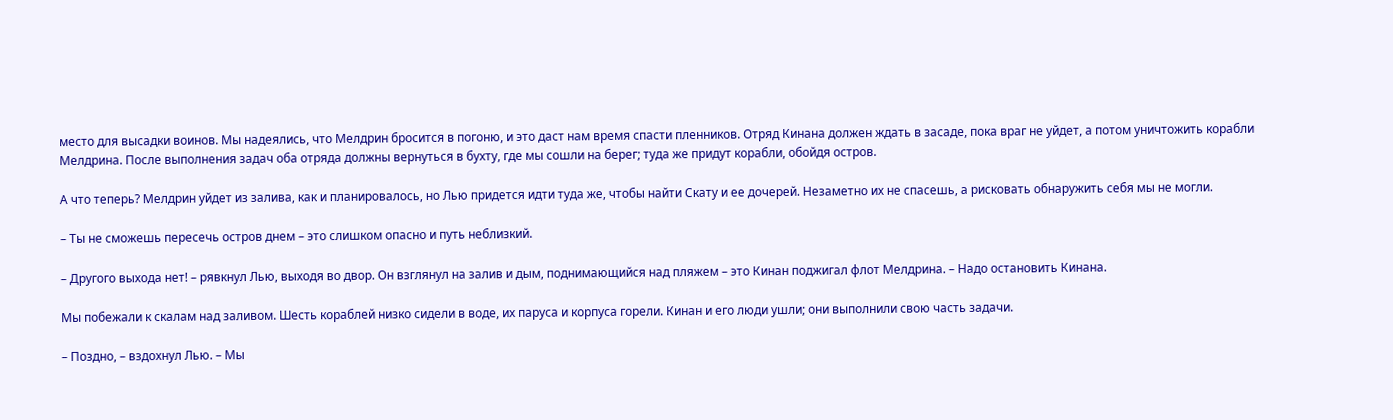место для высадки воинов. Мы надеялись, что Мелдрин бросится в погоню, и это даст нам время спасти пленников. Отряд Кинана должен ждать в засаде, пока враг не уйдет, а потом уничтожить корабли Мелдрина. После выполнения задач оба отряда должны вернуться в бухту, где мы сошли на берег; туда же придут корабли, обойдя остров.

А что теперь? Мелдрин уйдет из залива, как и планировалось, но Лью придется идти туда же, чтобы найти Скату и ее дочерей. Незаметно их не спасешь, а рисковать обнаружить себя мы не могли.

– Ты не сможешь пересечь остров днем – это слишком опасно и путь неблизкий.

– Другого выхода нет! – рявкнул Лью, выходя во двор. Он взглянул на залив и дым, поднимающийся над пляжем – это Кинан поджигал флот Мелдрина. – Надо остановить Кинана.

Мы побежали к скалам над заливом. Шесть кораблей низко сидели в воде, их паруса и корпуса горели. Кинан и его люди ушли; они выполнили свою часть задачи.

– Поздно, – вздохнул Лью. – Мы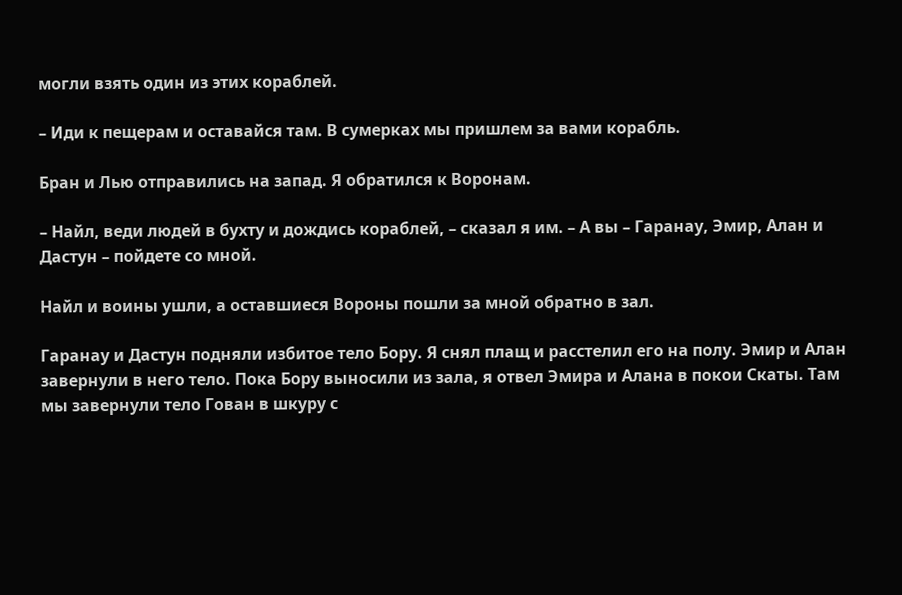могли взять один из этих кораблей.

– Иди к пещерам и оставайся там. В сумерках мы пришлем за вами корабль.

Бран и Лью отправились на запад. Я обратился к Воронам.

– Найл, веди людей в бухту и дождись кораблей, – сказал я им. – А вы – Гаранау, Эмир, Алан и Дастун – пойдете со мной.

Найл и воины ушли, а оставшиеся Вороны пошли за мной обратно в зал.

Гаранау и Дастун подняли избитое тело Бору. Я снял плащ и расстелил его на полу. Эмир и Алан завернули в него тело. Пока Бору выносили из зала, я отвел Эмира и Алана в покои Скаты. Там мы завернули тело Гован в шкуру с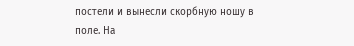постели и вынесли скорбную ношу в поле. На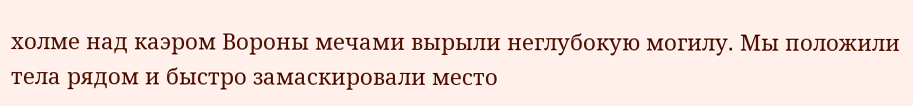холме над каэром Вороны мечами вырыли неглубокую могилу. Мы положили тела рядом и быстро замаскировали место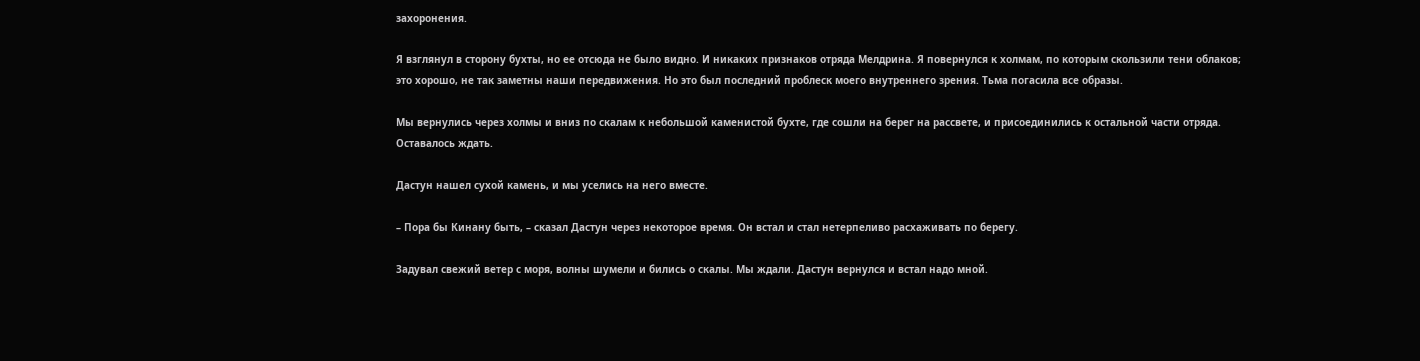захоронения.

Я взглянул в сторону бухты, но ее отсюда не было видно. И никаких признаков отряда Мелдрина. Я повернулся к холмам, по которым скользили тени облаков; это хорошо, не так заметны наши передвижения. Но это был последний проблеск моего внутреннего зрения. Тьма погасила все образы.

Мы вернулись через холмы и вниз по скалам к небольшой каменистой бухте, где сошли на берег на рассвете, и присоединились к остальной части отряда. Оставалось ждать.

Дастун нашел сухой камень, и мы уселись на него вместе.

– Пора бы Кинану быть, – сказал Дастун через некоторое время. Он встал и стал нетерпеливо расхаживать по берегу.

Задувал свежий ветер с моря, волны шумели и бились о скалы. Мы ждали. Дастун вернулся и встал надо мной.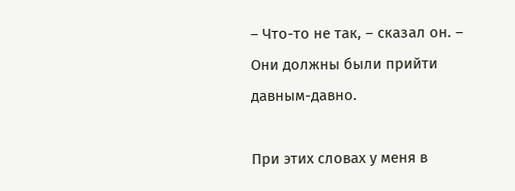– Что-то не так, – сказал он. – Они должны были прийти давным-давно.

При этих словах у меня в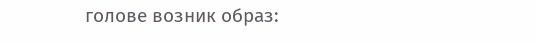голове возник образ: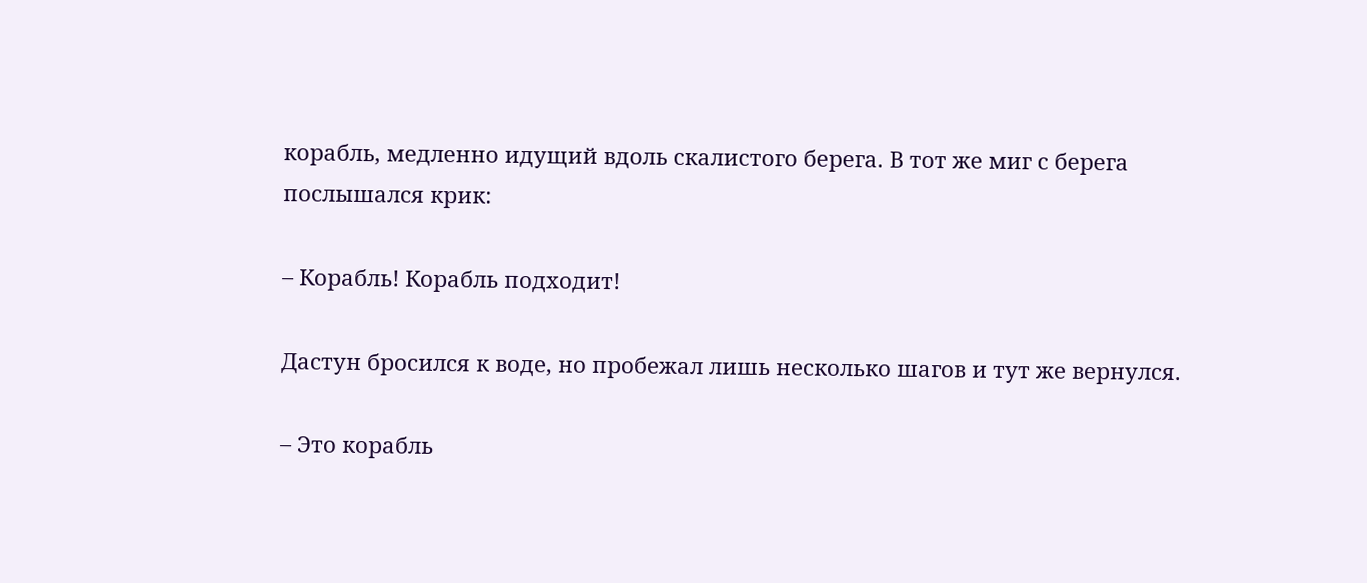корабль, медленно идущий вдоль скалистого берега. В тот же миг с берега послышался крик:

– Корабль! Корабль подходит!

Дастун бросился к воде, но пробежал лишь несколько шагов и тут же вернулся.

– Это корабль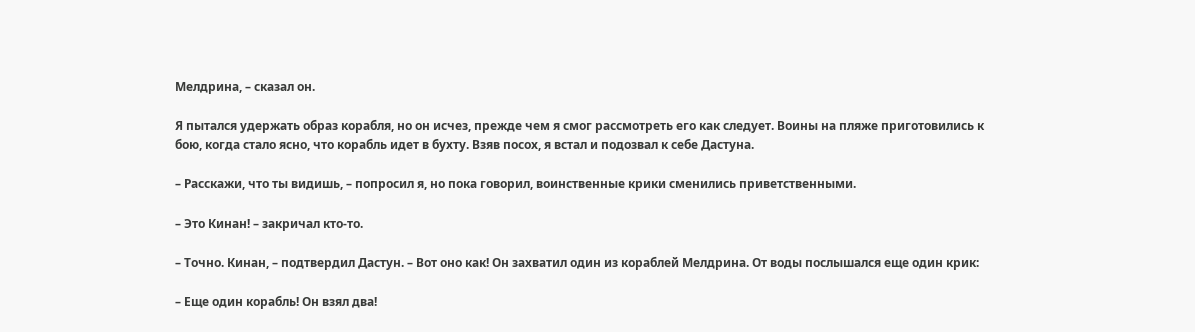Мелдрина, – сказал он.

Я пытался удержать образ корабля, но он исчез, прежде чем я смог рассмотреть его как следует. Воины на пляже приготовились к бою, когда стало ясно, что корабль идет в бухту. Взяв посох, я встал и подозвал к себе Дастуна.

– Расскажи, что ты видишь, – попросил я, но пока говорил, воинственные крики сменились приветственными.

– Это Кинан! – закричал кто-то.

– Точно. Кинан, – подтвердил Дастун. – Вот оно как! Он захватил один из кораблей Мелдрина. От воды послышался еще один крик:

– Еще один корабль! Он взял два!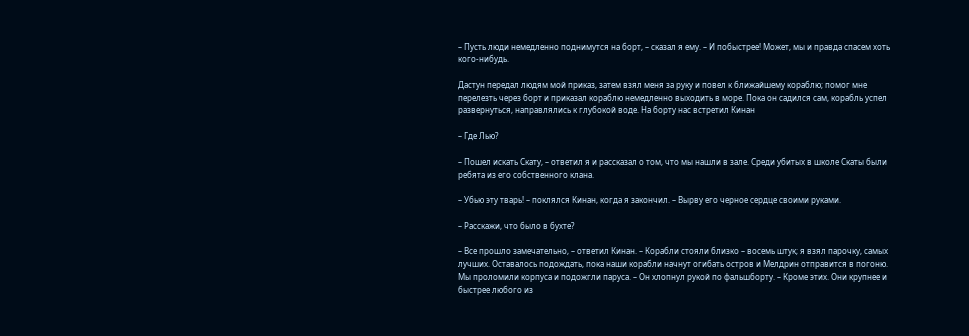– Пусть люди немедленно поднимутся на борт, – сказал я ему. – И побыстрее! Может, мы и правда спасем хоть кого-нибудь.

Дастун передал людям мой приказ, затем взял меня за руку и повел к ближайшему кораблю; помог мне перелезть через борт и приказал кораблю немедленно выходить в море. Пока он садился сам, корабль успел развернуться, направлялись к глубокой воде. На борту нас встретил Кинан

– Где Лью?

– Пошел искать Скату, – ответил я и рассказал о том, что мы нашли в зале. Среди убитых в школе Скаты были ребята из его собственного клана.

– Убью эту тварь! – поклялся Кинан, когда я закончил. – Вырву его черное сердце своими руками.

– Расскажи, что было в бухте?

– Все прошло замечательно, – ответил Кинан. – Корабли стояли близко – восемь штук; я взял парочку, самых лучших. Оставалось подождать, пока наши корабли начнут огибать остров и Мелдрин отправится в погоню. Мы проломили корпуса и подожгли паруса. – Он хлопнул рукой по фальшборту. – Кроме этих. Они крупнее и быстрее любого из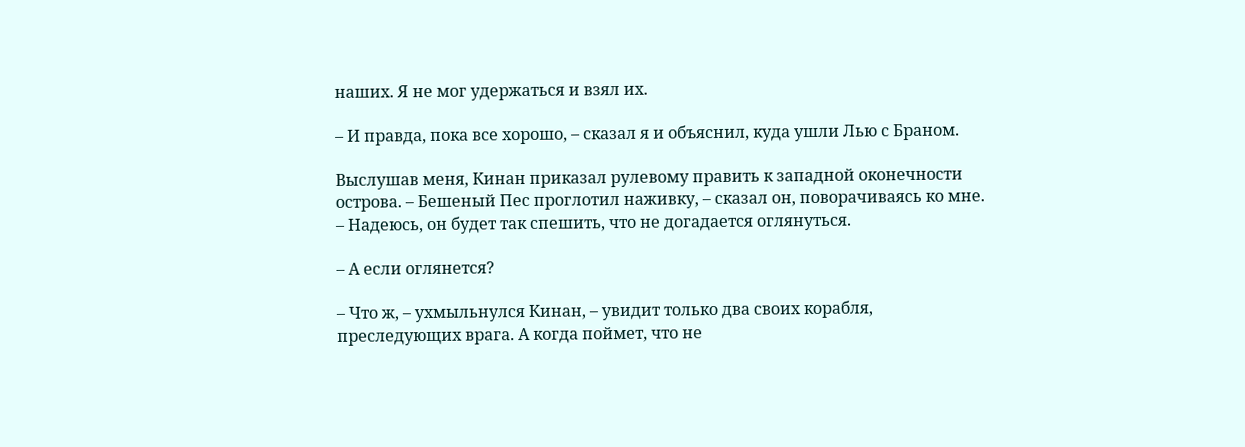наших. Я не мог удержаться и взял их.

– И правда, пока все хорошо, – сказал я и объяснил, куда ушли Лью с Браном.

Выслушав меня, Кинан приказал рулевому править к западной оконечности острова. – Бешеный Пес проглотил наживку, – сказал он, поворачиваясь ко мне. – Надеюсь, он будет так спешить, что не догадается оглянуться.

– А если оглянется?

– Что ж, – ухмыльнулся Кинан, – увидит только два своих корабля, преследующих врага. А когда поймет, что не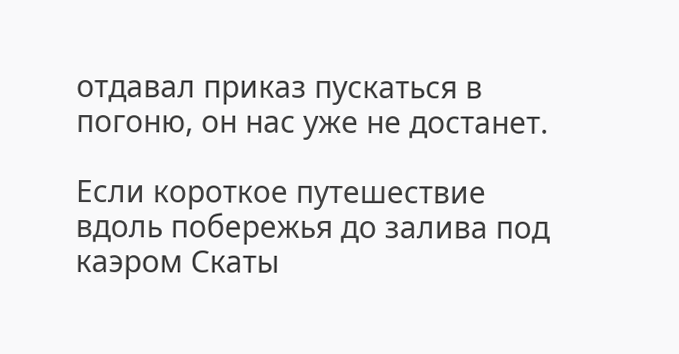отдавал приказ пускаться в погоню, он нас уже не достанет.

Если короткое путешествие вдоль побережья до залива под каэром Скаты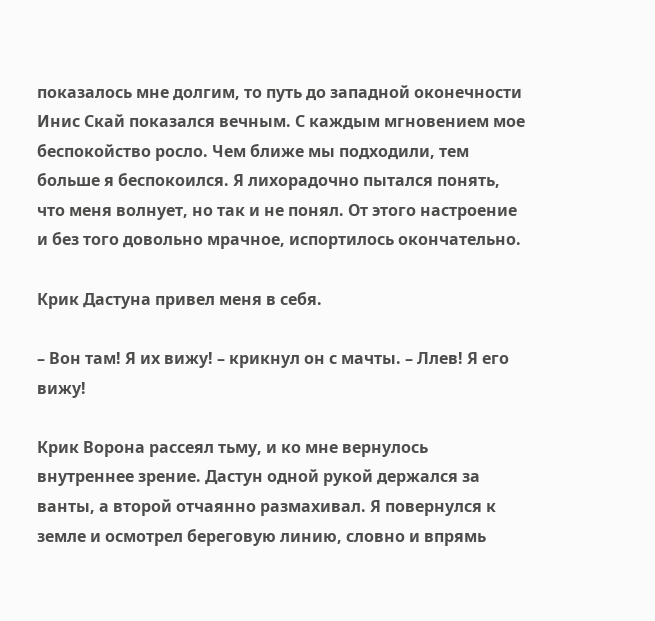показалось мне долгим, то путь до западной оконечности Инис Скай показался вечным. С каждым мгновением мое беспокойство росло. Чем ближе мы подходили, тем больше я беспокоился. Я лихорадочно пытался понять, что меня волнует, но так и не понял. От этого настроение и без того довольно мрачное, испортилось окончательно.

Крик Дастуна привел меня в себя.

– Вон там! Я их вижу! – крикнул он с мачты. – Ллев! Я его вижу!

Крик Ворона рассеял тьму, и ко мне вернулось внутреннее зрение. Дастун одной рукой держался за ванты, а второй отчаянно размахивал. Я повернулся к земле и осмотрел береговую линию, словно и впрямь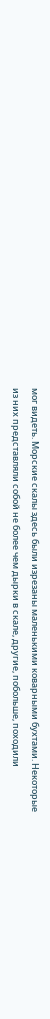мог видеть. Морские скалы здесь были изрезаны маленькими коварными бухтами. Некоторые из них представляли собой не более чем дырки в скале, другие, побольше, походили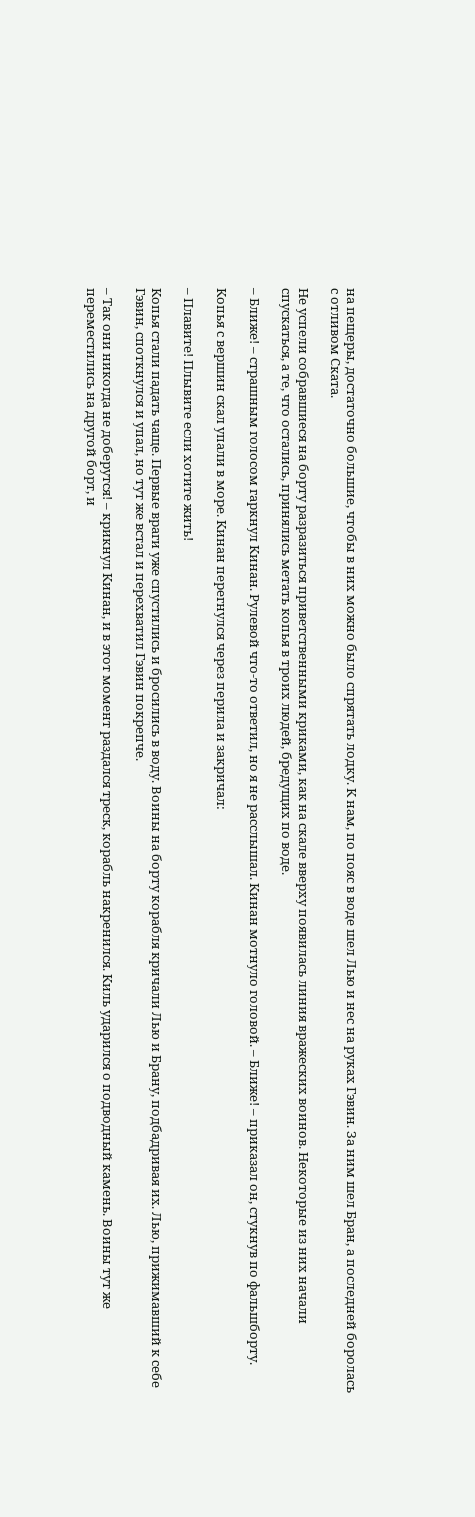на пещеры, достаточно большие, чтобы в них можно было спрятать лодку. К нам, по пояс в воде шел Лью и нес на руках Гэвин. За ним шел Бран, а последней боролась с отливом Ската.

Не успели собравшиеся на борту разразиться приветственными криками, как на скале вверху появилась линия вражеских воинов. Некоторые из них начали спускаться, а те, что остались, принялись метать копья в троих людей, бредущих по воде.

– Ближе! – страшным голосом гаркнул Кинан. Рулевой что-то ответил, но я не расслышал. Кинан мотнуло головой. – Ближе! – приказал он, стукнув по фальшборту.

Копья с вершин скал упали в море. Кинан перегнулся через перила и закричал:

– Плавите! Плывите если хотите жить!

Копья стали падать чаще. Первые враги уже спустились и бросились в воду. Воины на борту корабля кричали Лью и Брану, подбадривая их. Лью, прижимавший к себе Гэвин, споткнулся и упал, но тут же встал и перехватил Гэвин покрепче.

– Так они никогда не доберутся! – крикнул Кинан, и в этот момент раздался треск, корабль накренился. Киль ударился о подводный камень. Воины тут же переместились на другой борт, и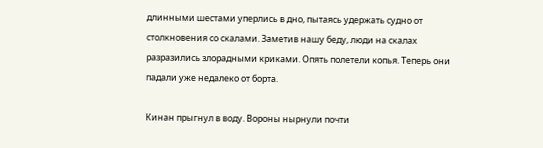длинными шестами уперлись в дно, пытаясь удержать судно от столкновения со скалами. Заметив нашу беду, люди на скалах разразились злорадными криками. Опять полетели копья. Теперь они падали уже недалеко от борта.

Кинан прыгнул в воду. Вороны нырнули почти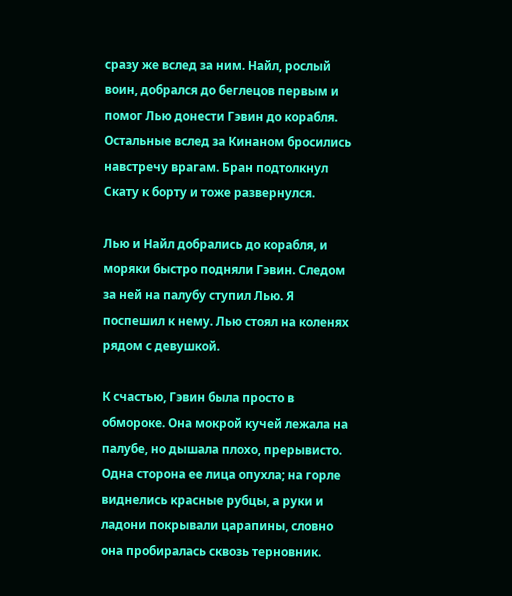сразу же вслед за ним. Найл, рослый воин, добрался до беглецов первым и помог Лью донести Гэвин до корабля. Остальные вслед за Кинаном бросились навстречу врагам. Бран подтолкнул Скату к борту и тоже развернулся.

Лью и Найл добрались до корабля, и моряки быстро подняли Гэвин. Следом за ней на палубу ступил Лью. Я поспешил к нему. Лью стоял на коленях рядом с девушкой.

К счастью, Гэвин была просто в обмороке. Она мокрой кучей лежала на палубе, но дышала плохо, прерывисто. Одна сторона ее лица опухла; на горле виднелись красные рубцы, а руки и ладони покрывали царапины, словно она пробиралась сквозь терновник.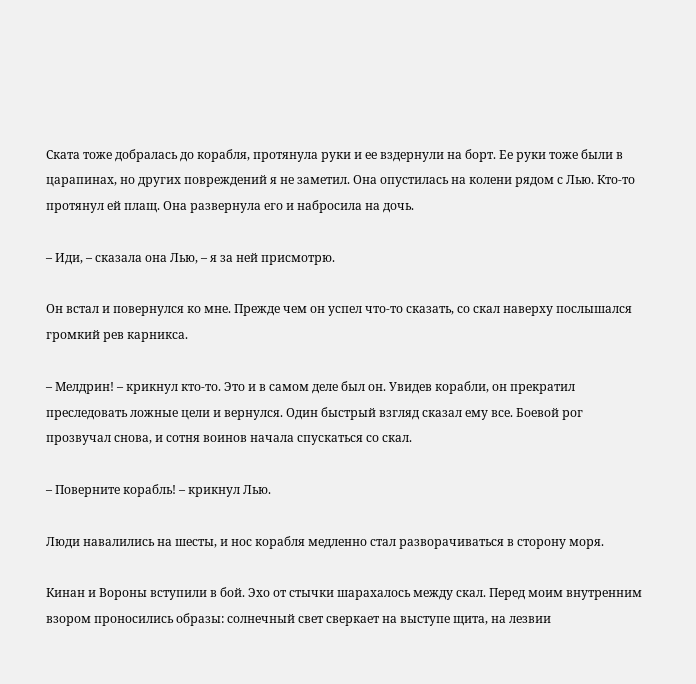Ската тоже добралась до корабля, протянула руки и ее вздернули на борт. Ее руки тоже были в царапинах, но других повреждений я не заметил. Она опустилась на колени рядом с Лью. Кто-то протянул ей плащ. Она развернула его и набросила на дочь.

– Иди, – сказала она Лью, – я за ней присмотрю.

Он встал и повернулся ко мне. Прежде чем он успел что-то сказать, со скал наверху послышался громкий рев карникса.

– Мелдрин! – крикнул кто-то. Это и в самом деле был он. Увидев корабли, он прекратил преследовать ложные цели и вернулся. Один быстрый взгляд сказал ему все. Боевой рог прозвучал снова, и сотня воинов начала спускаться со скал.

– Поверните корабль! – крикнул Лью.

Люди навалились на шесты, и нос корабля медленно стал разворачиваться в сторону моря.

Кинан и Вороны вступили в бой. Эхо от стычки шарахалось между скал. Перед моим внутренним взором проносились образы: солнечный свет сверкает на выступе щита, на лезвии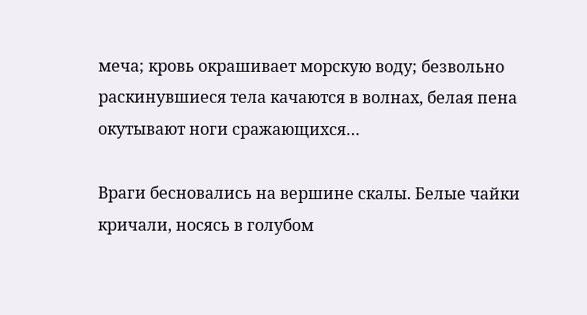меча; кровь окрашивает морскую воду; безвольно раскинувшиеся тела качаются в волнах, белая пена окутывают ноги сражающихся…

Враги бесновались на вершине скалы. Белые чайки кричали, носясь в голубом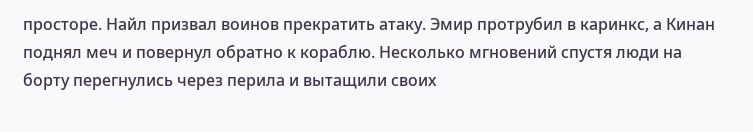просторе. Найл призвал воинов прекратить атаку. Эмир протрубил в каринкс, а Кинан поднял меч и повернул обратно к кораблю. Несколько мгновений спустя люди на борту перегнулись через перила и вытащили своих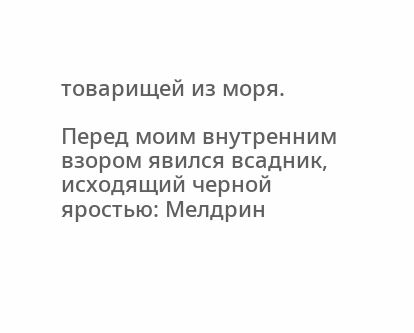товарищей из моря.

Перед моим внутренним взором явился всадник, исходящий черной яростью: Мелдрин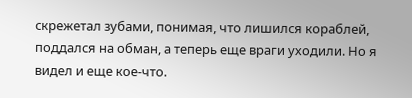скрежетал зубами, понимая, что лишился кораблей, поддался на обман, а теперь еще враги уходили. Но я видел и еще кое-что.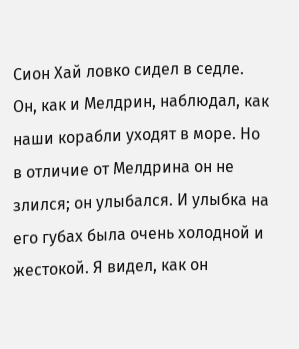Сион Хай ловко сидел в седле. Он, как и Мелдрин, наблюдал, как наши корабли уходят в море. Но в отличие от Мелдрина он не злился; он улыбался. И улыбка на его губах была очень холодной и жестокой. Я видел, как он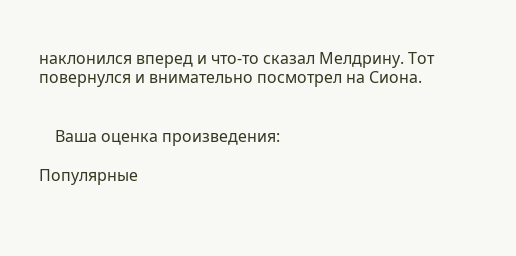наклонился вперед и что-то сказал Мелдрину. Тот повернулся и внимательно посмотрел на Сиона.


    Ваша оценка произведения:

Популярные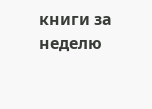книги за неделю